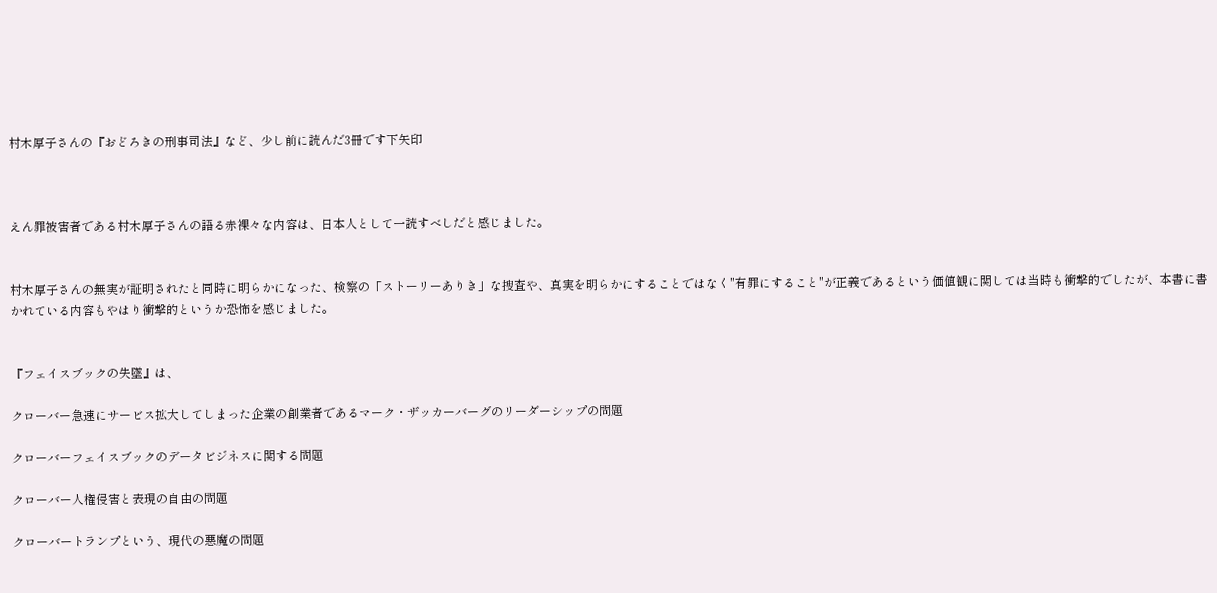村木厚子さんの『おどろきの刑事司法』など、少し前に読んだ3冊です下矢印



えん罪被害者である村木厚子さんの語る赤裸々な内容は、日本人として一読すべしだと感じました。


村木厚子さんの無実が証明されたと同時に明らかになった、検察の「ストーリーありき」な捜査や、真実を明らかにすることではなく"有罪にすること"が正義であるという価値観に関しては当時も衝撃的でしたが、本書に書かれている内容もやはり衝撃的というか恐怖を感じました。


『フェイスブックの失墜』は、

クローバー急速にサービス拡大してしまった企業の創業者であるマーク・ザッカーバーグのリーダーシップの問題

クローバーフェイスブックのデータビジネスに関する問題

クローバー人権侵害と表現の自由の問題

クローバートランプという、現代の悪魔の問題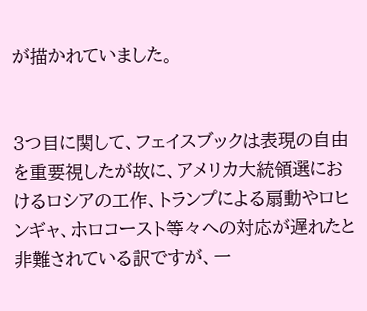が描かれていました。


3つ目に関して、フェイスブックは表現の自由を重要視したが故に、アメリカ大統領選におけるロシアの工作、トランプによる扇動やロヒンギャ、ホロコースト等々への対応が遅れたと非難されている訳ですが、一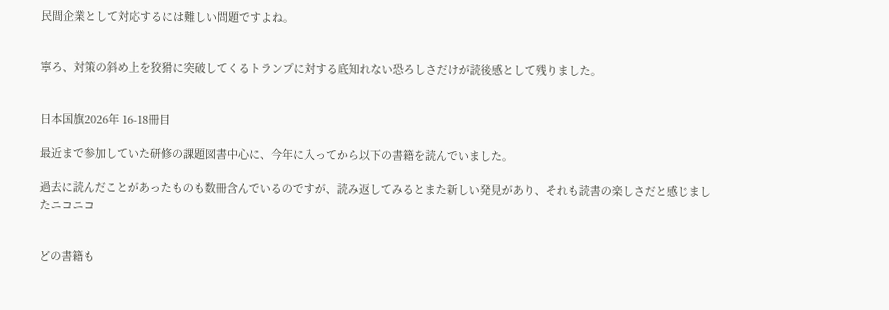民間企業として対応するには難しい問題ですよね。


寧ろ、対策の斜め上を狡猾に突破してくるトランプに対する底知れない恐ろしさだけが読後感として残りました。


日本国旗2026年 16-18冊目

最近まで参加していた研修の課題図書中心に、今年に入ってから以下の書籍を読んでいました。

過去に読んだことがあったものも数冊含んでいるのですが、読み返してみるとまた新しい発見があり、それも読書の楽しさだと感じましたニコニコ


どの書籍も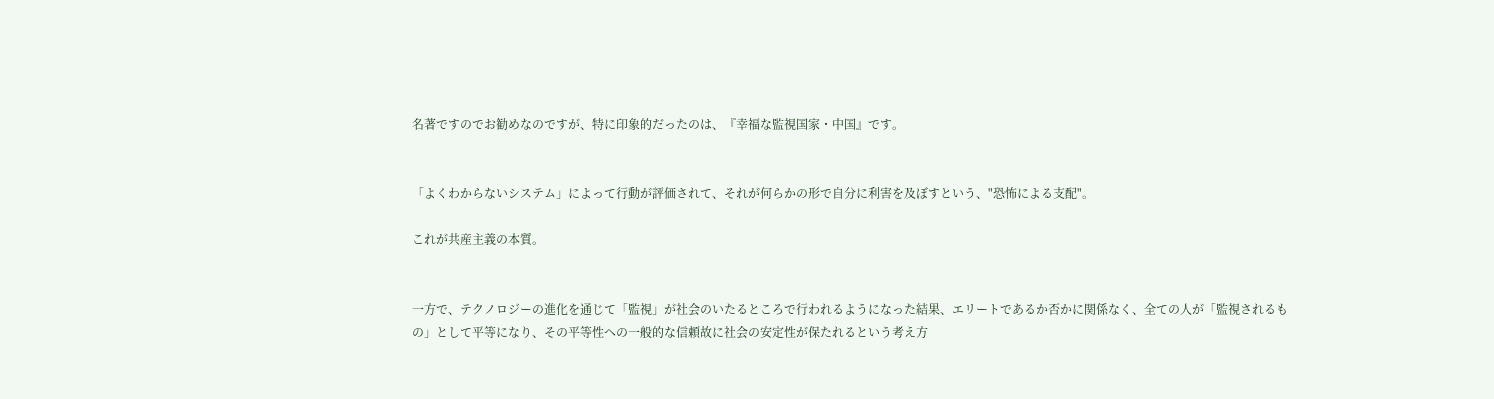名著ですのでお勧めなのですが、特に印象的だったのは、『幸福な監視国家・中国』です。


「よくわからないシステム」によって行動が評価されて、それが何らかの形で自分に利害を及ぼすという、"恐怖による支配"。

これが共産主義の本質。


一方で、テクノロジーの進化を通じて「監視」が社会のいたるところで行われるようになった結果、エリートであるか否かに関係なく、全ての人が「監視されるもの」として平等になり、その平等性への一般的な信頼故に社会の安定性が保たれるという考え方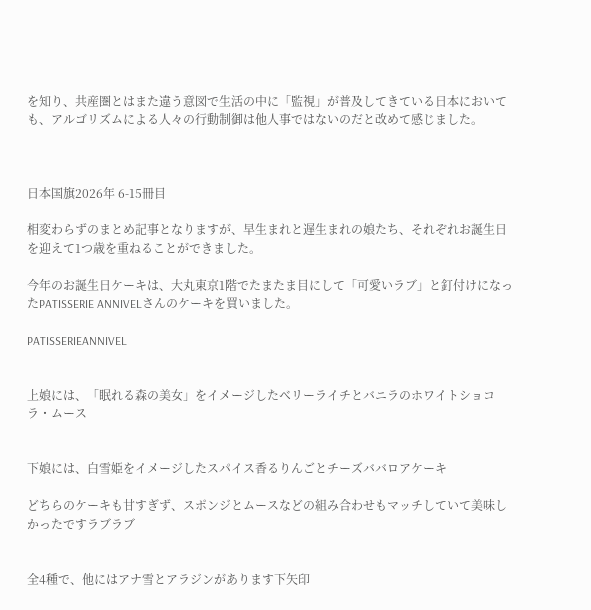を知り、共産圏とはまた違う意図で生活の中に「監視」が普及してきている日本においても、アルゴリズムによる人々の行動制御は他人事ではないのだと改めて感じました。



日本国旗2026年 6-15冊目

相変わらずのまとめ記事となりますが、早生まれと遅生まれの娘たち、それぞれお誕生日を迎えて1つ歳を重ねることができました。

今年のお誕生日ケーキは、大丸東京1階でたまたま目にして「可愛いラブ」と釘付けになったPATISSERIE ANNIVELさんのケーキを買いました。

PATISSERIEANNIVEL


上娘には、「眠れる森の美女」をイメージしたベリーライチとバニラのホワイトショコラ・ムース


下娘には、白雪姫をイメージしたスパイス香るりんごとチーズババロアケーキ

どちらのケーキも甘すぎず、スポンジとムースなどの組み合わせもマッチしていて美味しかったですラブラブ


全4種で、他にはアナ雪とアラジンがあります下矢印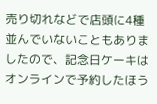売り切れなどで店頭に4種並んでいないこともありましたので、記念日ケーキはオンラインで予約したほう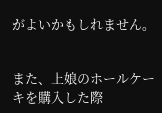がよいかもしれません。


また、上娘のホールケーキを購入した際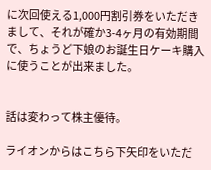に次回使える1,000円割引券をいただきまして、それが確か3-4ヶ月の有効期間で、ちょうど下娘のお誕生日ケーキ購入に使うことが出来ました。


話は変わって株主優待。

ライオンからはこちら下矢印をいただ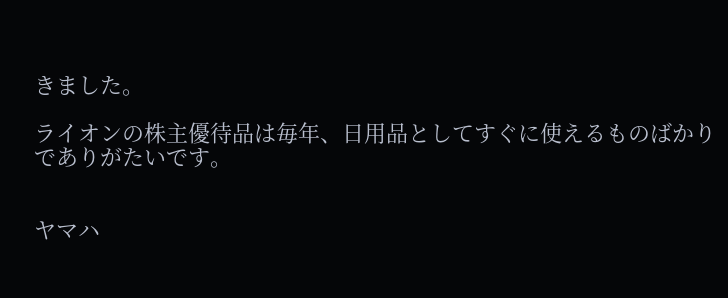きました。

ライオンの株主優待品は毎年、日用品としてすぐに使えるものばかりでありがたいです。


ヤマハ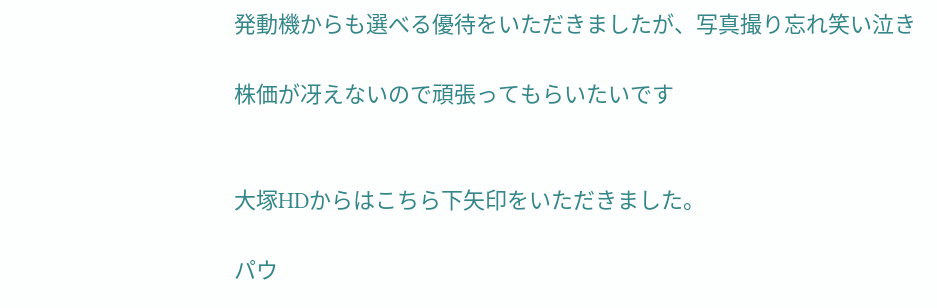発動機からも選べる優待をいただきましたが、写真撮り忘れ笑い泣き

株価が冴えないので頑張ってもらいたいです


大塚HDからはこちら下矢印をいただきました。

パウ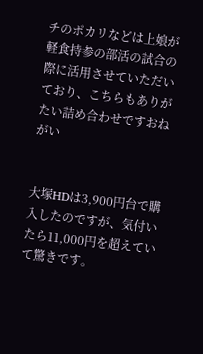チのポカリなどは上娘が軽食持参の部活の試合の際に活用させていただいており、こちらもありがたい詰め合わせですおねがい


大塚HDは3,900円台で購入したのですが、気付いたら11,000円を超えていて驚きです。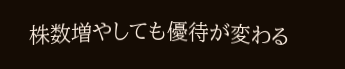株数増やしても優待が変わる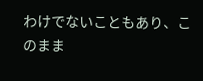わけでないこともあり、このまま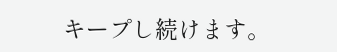キープし続けます。